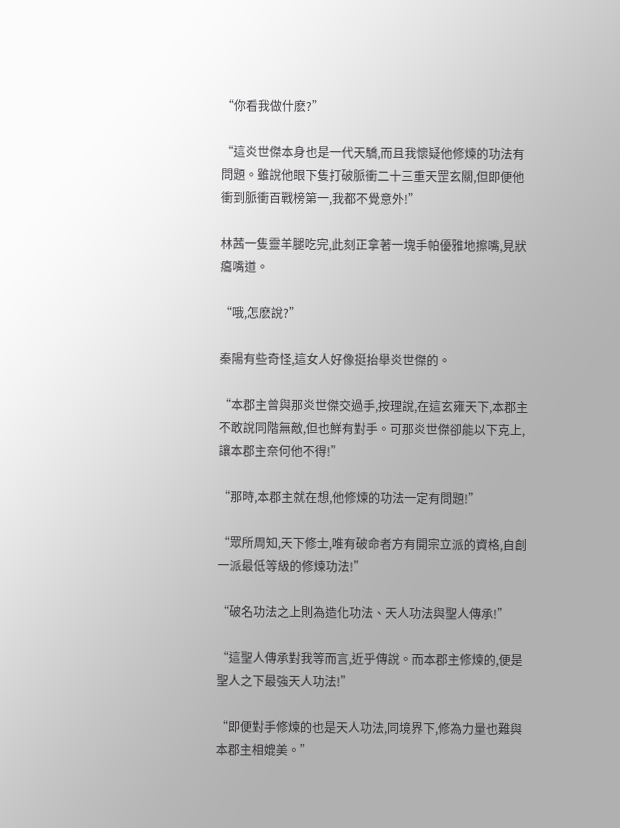“你看我做什麽?”

“這炎世傑本身也是一代天驕,而且我懷疑他修煉的功法有問題。雖說他眼下隻打破脈衝二十三重天罡玄關,但即便他衝到脈衝百戰榜第一,我都不覺意外!”

林茜一隻靈羊腿吃完,此刻正拿著一塊手帕優雅地擦嘴,見狀癟嘴道。

“哦,怎麽說?”

秦陽有些奇怪,這女人好像挺抬舉炎世傑的。

“本郡主曾與那炎世傑交過手,按理說,在這玄雍天下,本郡主不敢說同階無敵,但也鮮有對手。可那炎世傑卻能以下克上,讓本郡主奈何他不得!”

“那時,本郡主就在想,他修煉的功法一定有問題!”

“眾所周知,天下修士,唯有破命者方有開宗立派的資格,自創一派最低等級的修煉功法!”

“破名功法之上則為造化功法、天人功法與聖人傳承!”

“這聖人傳承對我等而言,近乎傳說。而本郡主修煉的,便是聖人之下最強天人功法!”

“即便對手修煉的也是天人功法,同境界下,修為力量也難與本郡主相媲美。”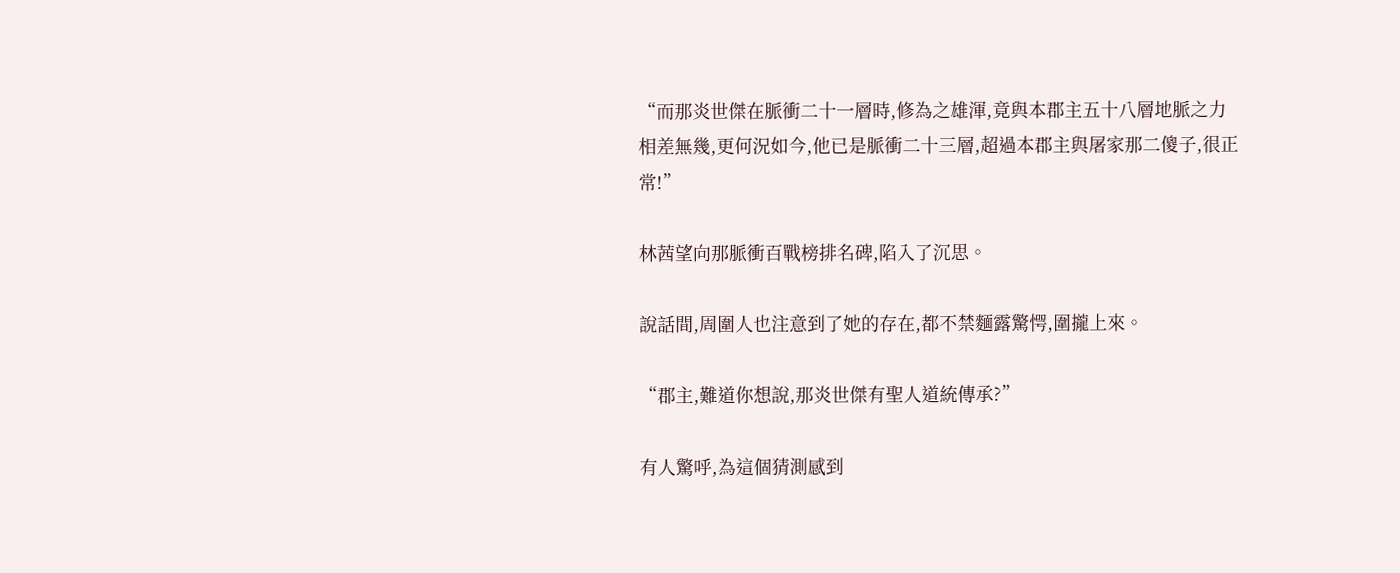“而那炎世傑在脈衝二十一層時,修為之雄渾,竟與本郡主五十八層地脈之力相差無幾,更何況如今,他已是脈衝二十三層,超過本郡主與屠家那二傻子,很正常!”

林茜望向那脈衝百戰榜排名碑,陷入了沉思。

說話間,周圍人也注意到了她的存在,都不禁麵露驚愕,圍攏上來。

“郡主,難道你想說,那炎世傑有聖人道統傳承?”

有人驚呼,為這個猜測感到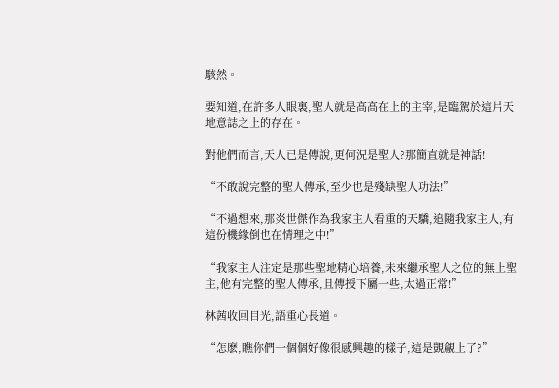駭然。

要知道,在許多人眼裏,聖人就是高高在上的主宰,是臨駕於這片天地意誌之上的存在。

對他們而言,天人已是傳說,更何況是聖人?那簡直就是神話!

“不敢說完整的聖人傳承,至少也是殘缺聖人功法!”

“不過想來,那炎世傑作為我家主人看重的天驕,追隨我家主人,有這份機緣倒也在情理之中!”

“我家主人注定是那些聖地精心培養,未來繼承聖人之位的無上聖主,他有完整的聖人傳承,且傳授下屬一些,太過正常!”

林茜收回目光,語重心長道。

“怎麽,瞧你們一個個好像很感興趣的樣子,這是覬覦上了?”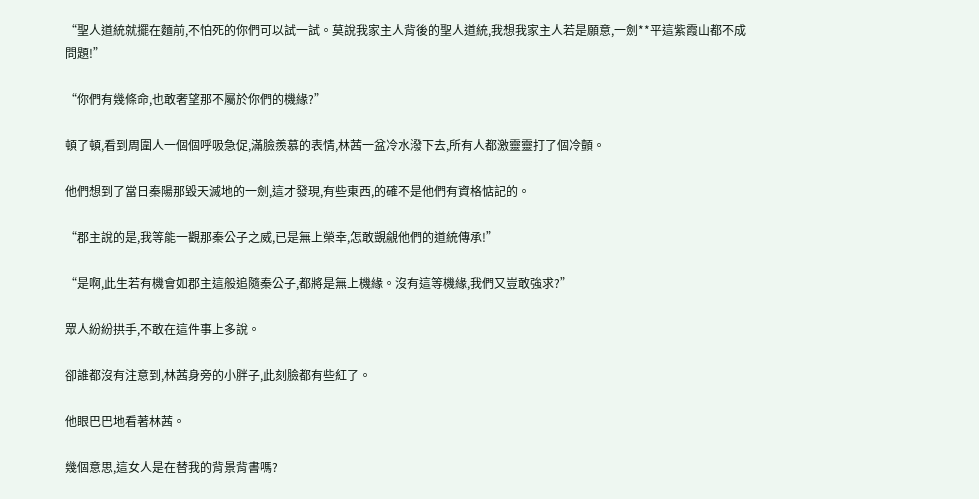“聖人道統就擺在麵前,不怕死的你們可以試一試。莫說我家主人背後的聖人道統,我想我家主人若是願意,一劍**平這紫霞山都不成問題!”

“你們有幾條命,也敢奢望那不屬於你們的機緣?”

頓了頓,看到周圍人一個個呼吸急促,滿臉羨慕的表情,林茜一盆冷水潑下去,所有人都激靈靈打了個冷顫。

他們想到了當日秦陽那毀天滅地的一劍,這才發現,有些東西,的確不是他們有資格惦記的。

“郡主說的是,我等能一觀那秦公子之威,已是無上榮幸,怎敢覬覦他們的道統傳承!”

“是啊,此生若有機會如郡主這般追隨秦公子,都將是無上機緣。沒有這等機緣,我們又豈敢強求?”

眾人紛紛拱手,不敢在這件事上多說。

卻誰都沒有注意到,林茜身旁的小胖子,此刻臉都有些紅了。

他眼巴巴地看著林茜。

幾個意思,這女人是在替我的背景背書嗎?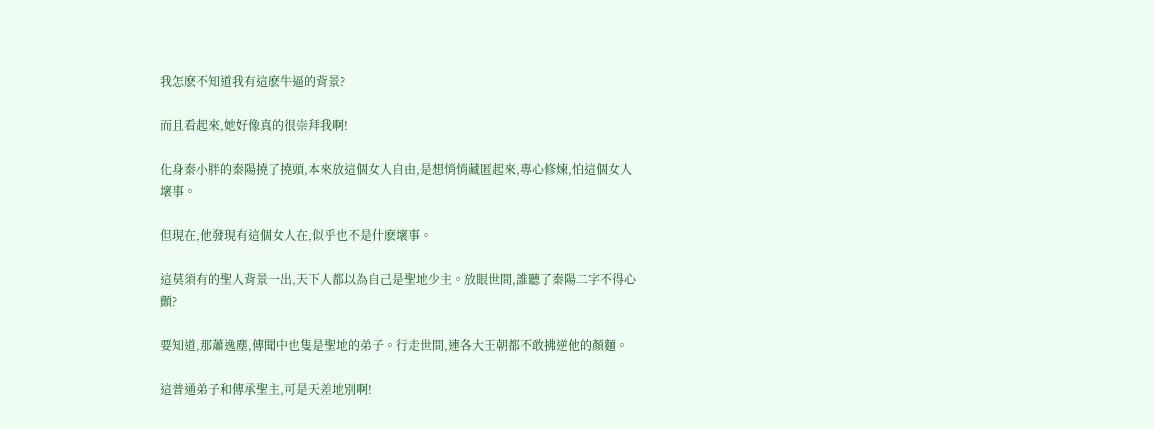我怎麽不知道我有這麽牛逼的背景?

而且看起來,她好像真的很崇拜我啊!

化身秦小胖的秦陽撓了撓頭,本來放這個女人自由,是想悄悄藏匿起來,專心修煉,怕這個女人壞事。

但現在,他發現有這個女人在,似乎也不是什麽壞事。

這莫須有的聖人背景一出,天下人都以為自己是聖地少主。放眼世間,誰聽了秦陽二字不得心顫?

要知道,那蕭逸塵,傳聞中也隻是聖地的弟子。行走世間,連各大王朝都不敢拂逆他的顏麵。

這普通弟子和傳承聖主,可是天差地別啊!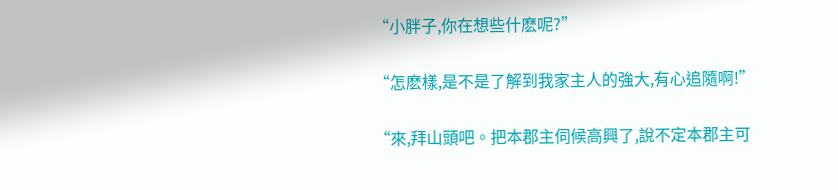“小胖子,你在想些什麽呢?”

“怎麽樣,是不是了解到我家主人的強大,有心追隨啊!”

“來,拜山頭吧。把本郡主伺候高興了,說不定本郡主可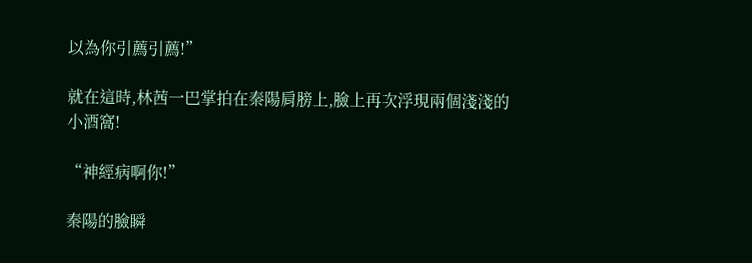以為你引薦引薦!”

就在這時,林茜一巴掌拍在秦陽肩膀上,臉上再次浮現兩個淺淺的小酒窩!

“神經病啊你!”

秦陽的臉瞬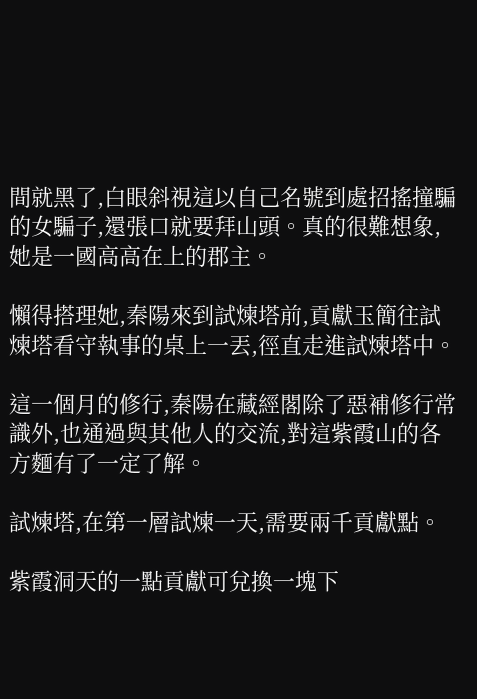間就黑了,白眼斜視這以自己名號到處招搖撞騙的女騙子,還張口就要拜山頭。真的很難想象,她是一國高高在上的郡主。

懶得搭理她,秦陽來到試煉塔前,貢獻玉簡往試煉塔看守執事的桌上一丟,徑直走進試煉塔中。

這一個月的修行,秦陽在藏經閣除了惡補修行常識外,也通過與其他人的交流,對這紫霞山的各方麵有了一定了解。

試煉塔,在第一層試煉一天,需要兩千貢獻點。

紫霞洞天的一點貢獻可兌換一塊下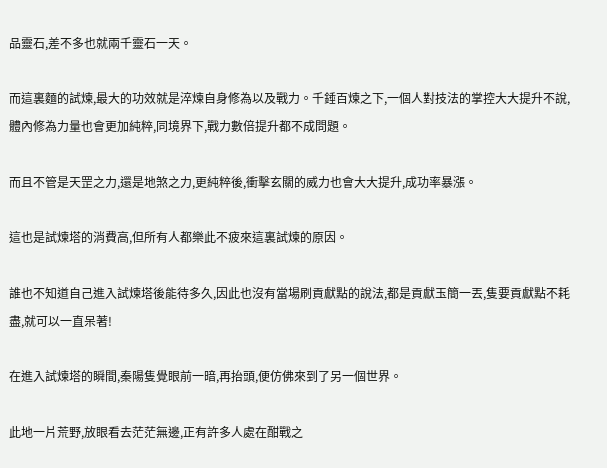品靈石,差不多也就兩千靈石一天。

而這裏麵的試煉,最大的功效就是淬煉自身修為以及戰力。千錘百煉之下,一個人對技法的掌控大大提升不說,體內修為力量也會更加純粹,同境界下,戰力數倍提升都不成問題。

而且不管是天罡之力,還是地煞之力,更純粹後,衝擊玄關的威力也會大大提升,成功率暴漲。

這也是試煉塔的消費高,但所有人都樂此不疲來這裏試煉的原因。

誰也不知道自己進入試煉塔後能待多久,因此也沒有當場刷貢獻點的說法,都是貢獻玉簡一丟,隻要貢獻點不耗盡,就可以一直呆著!

在進入試煉塔的瞬間,秦陽隻覺眼前一暗,再抬頭,便仿佛來到了另一個世界。

此地一片荒野,放眼看去茫茫無邊,正有許多人處在酣戰之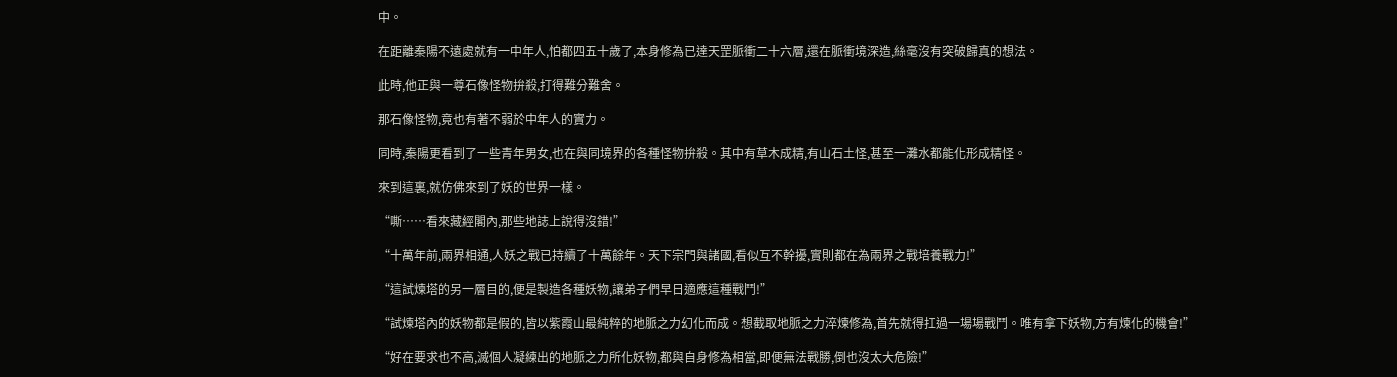中。

在距離秦陽不遠處就有一中年人,怕都四五十歲了,本身修為已達天罡脈衝二十六層,還在脈衝境深造,絲毫沒有突破歸真的想法。

此時,他正與一尊石像怪物拚殺,打得難分難舍。

那石像怪物,竟也有著不弱於中年人的實力。

同時,秦陽更看到了一些青年男女,也在與同境界的各種怪物拚殺。其中有草木成精,有山石土怪,甚至一灘水都能化形成精怪。

來到這裏,就仿佛來到了妖的世界一樣。

“嘶……看來藏經閣內,那些地誌上說得沒錯!”

“十萬年前,兩界相通,人妖之戰已持續了十萬餘年。天下宗門與諸國,看似互不幹擾,實則都在為兩界之戰培養戰力!”

“這試煉塔的另一層目的,便是製造各種妖物,讓弟子們早日適應這種戰鬥!”

“試煉塔內的妖物都是假的,皆以紫霞山最純粹的地脈之力幻化而成。想截取地脈之力淬煉修為,首先就得扛過一場場戰鬥。唯有拿下妖物,方有煉化的機會!”

“好在要求也不高,滅個人凝練出的地脈之力所化妖物,都與自身修為相當,即便無法戰勝,倒也沒太大危險!”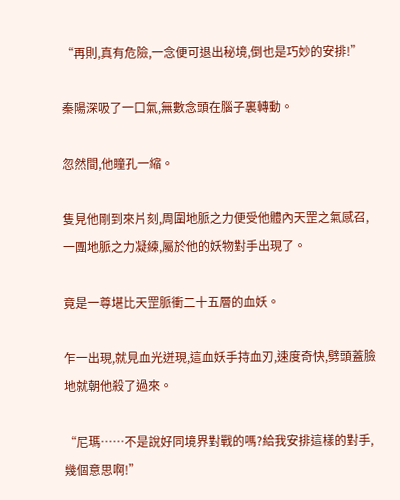“再則,真有危險,一念便可退出秘境,倒也是巧妙的安排!”

秦陽深吸了一口氣,無數念頭在腦子裏轉動。

忽然間,他瞳孔一縮。

隻見他剛到來片刻,周圍地脈之力便受他體內天罡之氣感召,一團地脈之力凝練,屬於他的妖物對手出現了。

竟是一尊堪比天罡脈衝二十五層的血妖。

乍一出現,就見血光迸現,這血妖手持血刃,速度奇快,劈頭蓋臉地就朝他殺了過來。

“尼瑪……不是說好同境界對戰的嗎?給我安排這樣的對手,幾個意思啊!”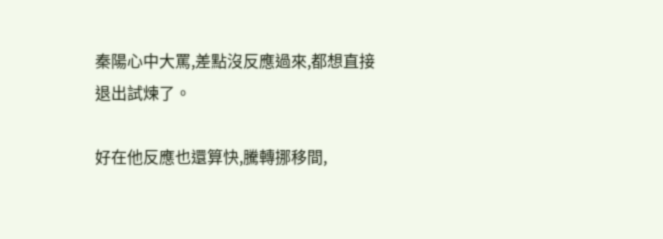秦陽心中大罵,差點沒反應過來,都想直接退出試煉了。

好在他反應也還算快,騰轉挪移間,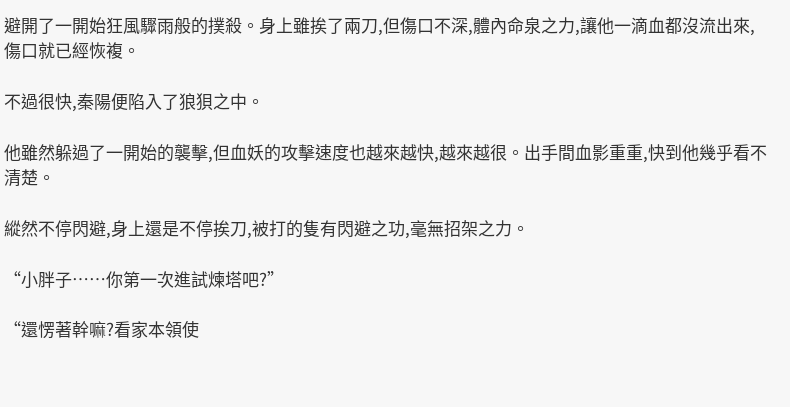避開了一開始狂風驟雨般的撲殺。身上雖挨了兩刀,但傷口不深,體內命泉之力,讓他一滴血都沒流出來,傷口就已經恢複。

不過很快,秦陽便陷入了狼狽之中。

他雖然躲過了一開始的襲擊,但血妖的攻擊速度也越來越快,越來越很。出手間血影重重,快到他幾乎看不清楚。

縱然不停閃避,身上還是不停挨刀,被打的隻有閃避之功,毫無招架之力。

“小胖子……你第一次進試煉塔吧?”

“還愣著幹嘛?看家本領使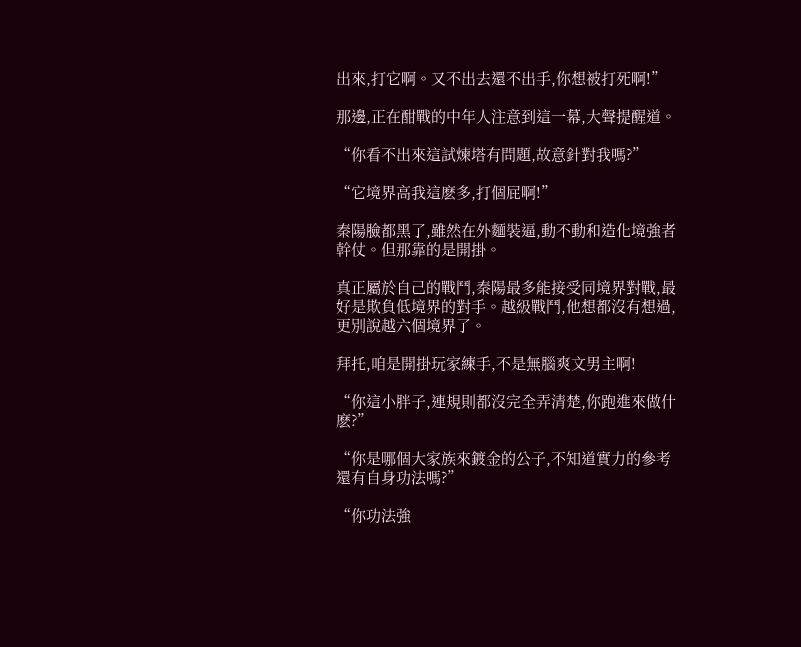出來,打它啊。又不出去還不出手,你想被打死啊!”

那邊,正在酣戰的中年人注意到這一幕,大聲提醒道。

“你看不出來這試煉塔有問題,故意針對我嗎?”

“它境界高我這麽多,打個屁啊!”

秦陽臉都黑了,雖然在外麵裝逼,動不動和造化境強者幹仗。但那靠的是開掛。

真正屬於自己的戰鬥,秦陽最多能接受同境界對戰,最好是欺負低境界的對手。越級戰鬥,他想都沒有想過,更別說越六個境界了。

拜托,咱是開掛玩家練手,不是無腦爽文男主啊!

“你這小胖子,連規則都沒完全弄清楚,你跑進來做什麽?”

“你是哪個大家族來鍍金的公子,不知道實力的參考還有自身功法嗎?”

“你功法強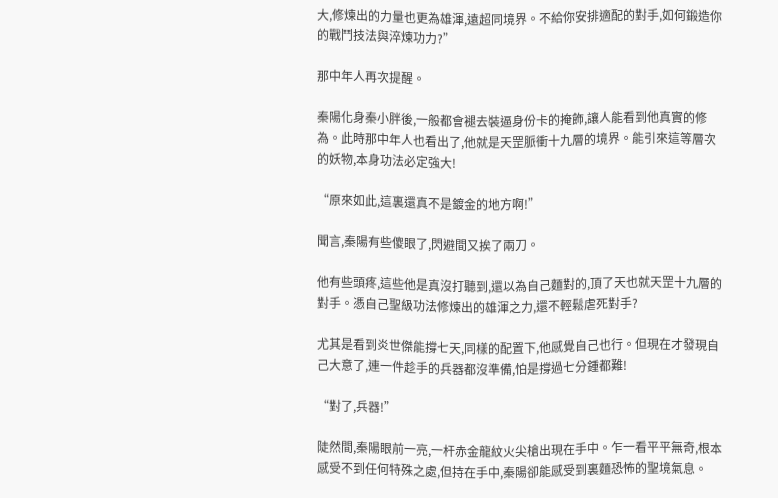大,修煉出的力量也更為雄渾,遠超同境界。不給你安排適配的對手,如何鍛造你的戰鬥技法與淬煉功力?”

那中年人再次提醒。

秦陽化身秦小胖後,一般都會褪去裝逼身份卡的掩飾,讓人能看到他真實的修為。此時那中年人也看出了,他就是天罡脈衝十九層的境界。能引來這等層次的妖物,本身功法必定強大!

“原來如此,這裏還真不是鍍金的地方啊!”

聞言,秦陽有些傻眼了,閃避間又挨了兩刀。

他有些頭疼,這些他是真沒打聽到,還以為自己麵對的,頂了天也就天罡十九層的對手。憑自己聖級功法修煉出的雄渾之力,還不輕鬆虐死對手?

尤其是看到炎世傑能撐七天,同樣的配置下,他感覺自己也行。但現在才發現自己大意了,連一件趁手的兵器都沒準備,怕是撐過七分鍾都難!

“對了,兵器!”

陡然間,秦陽眼前一亮,一杆赤金龍紋火尖槍出現在手中。乍一看平平無奇,根本感受不到任何特殊之處,但持在手中,秦陽卻能感受到裏麵恐怖的聖境氣息。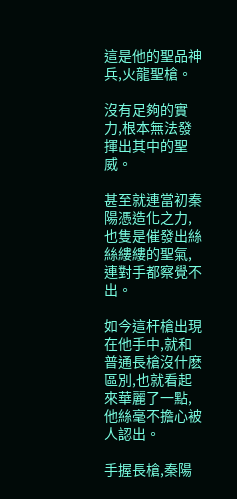這是他的聖品神兵,火龍聖槍。

沒有足夠的實力,根本無法發揮出其中的聖威。

甚至就連當初秦陽憑造化之力,也隻是催發出絲絲縷縷的聖氣,連對手都察覺不出。

如今這杆槍出現在他手中,就和普通長槍沒什麽區別,也就看起來華麗了一點,他絲毫不擔心被人認出。

手握長槍,秦陽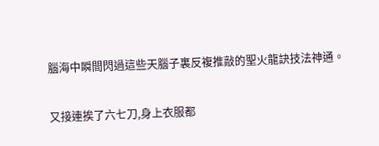腦海中瞬間閃過這些天腦子裏反複推敲的聖火龍訣技法神通。

又接連挨了六七刀,身上衣服都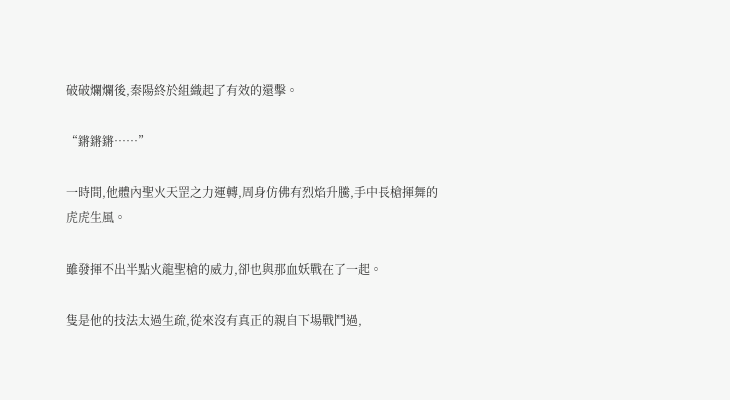破破爛爛後,秦陽終於組織起了有效的還擊。

“鏘鏘鏘……”

一時間,他體內聖火天罡之力運轉,周身仿佛有烈焰升騰,手中長槍揮舞的虎虎生風。

雖發揮不出半點火龍聖槍的威力,卻也與那血妖戰在了一起。

隻是他的技法太過生疏,從來沒有真正的親自下場戰鬥過,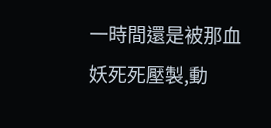一時間還是被那血妖死死壓製,動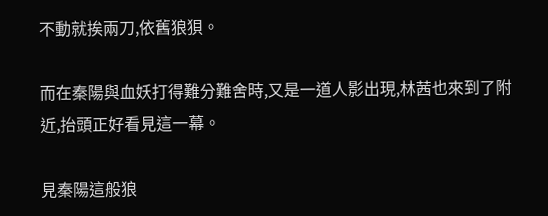不動就挨兩刀,依舊狼狽。

而在秦陽與血妖打得難分難舍時,又是一道人影出現,林茜也來到了附近,抬頭正好看見這一幕。

見秦陽這般狼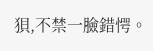狽,不禁一臉錯愕。